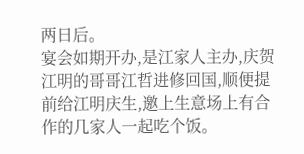两日后。
宴会如期开办,是江家人主办,庆贺江明的哥哥江哲进修回国,顺便提前给江明庆生,邀上生意场上有合作的几家人一起吃个饭。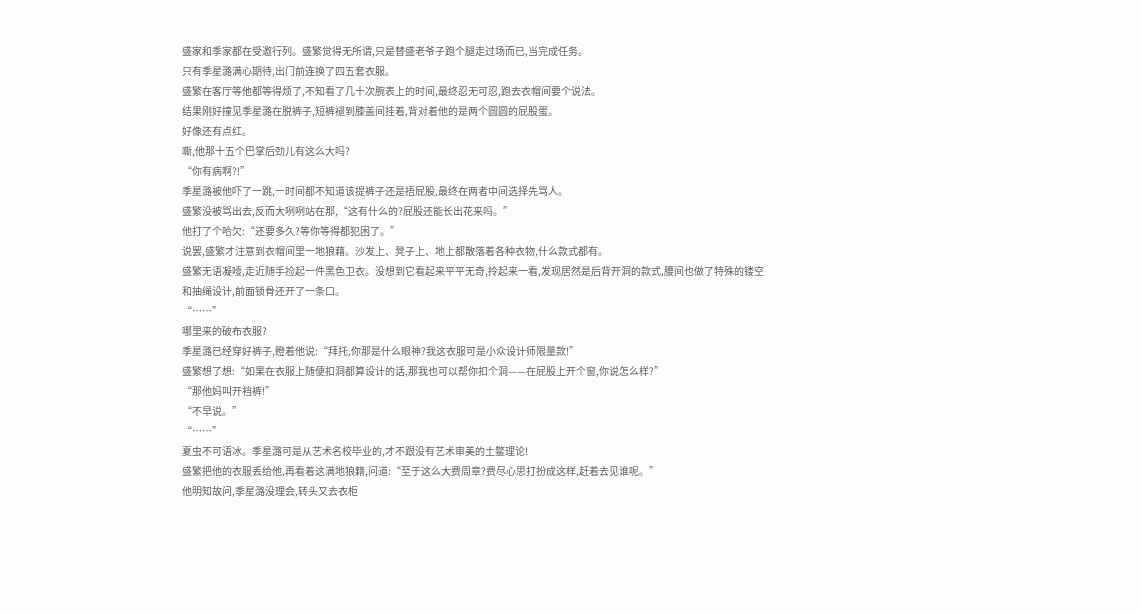盛家和季家都在受邀行列。盛繁觉得无所谓,只是替盛老爷子跑个腿走过场而已,当完成任务。
只有季星潞满心期待,出门前连换了四五套衣服。
盛繁在客厅等他都等得烦了,不知看了几十次腕表上的时间,最终忍无可忍,跑去衣帽间要个说法。
结果刚好撞见季星潞在脱裤子,短裤褪到膝盖间挂着,背对着他的是两个圆圆的屁股蛋。
好像还有点红。
嘶,他那十五个巴掌后劲儿有这么大吗?
“你有病啊?!”
季星潞被他吓了一跳,一时间都不知道该提裤子还是捂屁股,最终在两者中间选择先骂人。
盛繁没被骂出去,反而大咧咧站在那,“这有什么的?屁股还能长出花来吗。”
他打了个哈欠:“还要多久?等你等得都犯困了。”
说罢,盛繁才注意到衣帽间里一地狼藉。沙发上、凳子上、地上都散落着各种衣物,什么款式都有。
盛繁无语凝噎,走近随手捡起一件黑色卫衣。没想到它看起来平平无奇,拎起来一看,发现居然是后背开洞的款式,腰间也做了特殊的镂空和抽绳设计,前面锁骨还开了一条口。
“……”
哪里来的破布衣服?
季星潞已经穿好裤子,瞪着他说:“拜托,你那是什么眼神?我这衣服可是小众设计师限量款!”
盛繁想了想:“如果在衣服上随便扣洞都算设计的话,那我也可以帮你扣个洞——在屁股上开个窗,你说怎么样?”
“那他妈叫开裆裤!”
“不早说。”
“……”
夏虫不可语冰。季星潞可是从艺术名校毕业的,才不跟没有艺术审美的土鳖理论!
盛繁把他的衣服丢给他,再看着这满地狼籍,问道:“至于这么大费周章?费尽心思打扮成这样,赶着去见谁呢。”
他明知故问,季星潞没理会,转头又去衣柜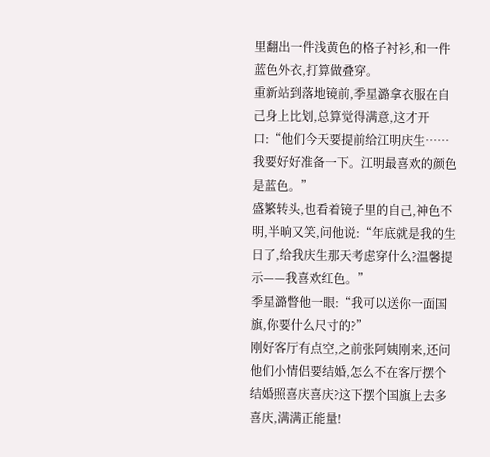里翻出一件浅黄色的格子衬衫,和一件蓝色外衣,打算做叠穿。
重新站到落地镜前,季星潞拿衣服在自己身上比划,总算觉得满意,这才开口:“他们今天要提前给江明庆生……我要好好准备一下。江明最喜欢的颜色是蓝色。”
盛繁转头,也看着镜子里的自己,神色不明,半晌又笑,问他说:“年底就是我的生日了,给我庆生那天考虑穿什么?温馨提示——我喜欢红色。”
季星潞瞥他一眼:“我可以送你一面国旗,你要什么尺寸的?”
刚好客厅有点空,之前张阿姨刚来,还问他们小情侣要结婚,怎么不在客厅摆个结婚照喜庆喜庆?这下摆个国旗上去多喜庆,满满正能量!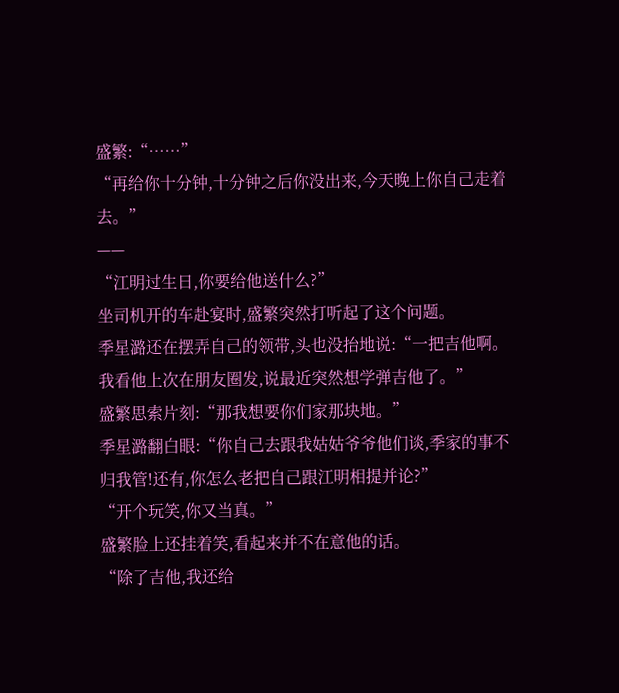盛繁:“……”
“再给你十分钟,十分钟之后你没出来,今天晚上你自己走着去。”
——
“江明过生日,你要给他送什么?”
坐司机开的车赴宴时,盛繁突然打听起了这个问题。
季星潞还在摆弄自己的领带,头也没抬地说:“一把吉他啊。我看他上次在朋友圈发,说最近突然想学弹吉他了。”
盛繁思索片刻:“那我想要你们家那块地。”
季星潞翻白眼:“你自己去跟我姑姑爷爷他们谈,季家的事不归我管!还有,你怎么老把自己跟江明相提并论?”
“开个玩笑,你又当真。”
盛繁脸上还挂着笑,看起来并不在意他的话。
“除了吉他,我还给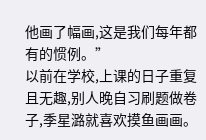他画了幅画,这是我们每年都有的惯例。”
以前在学校,上课的日子重复且无趣,别人晚自习刷题做卷子,季星潞就喜欢摸鱼画画。